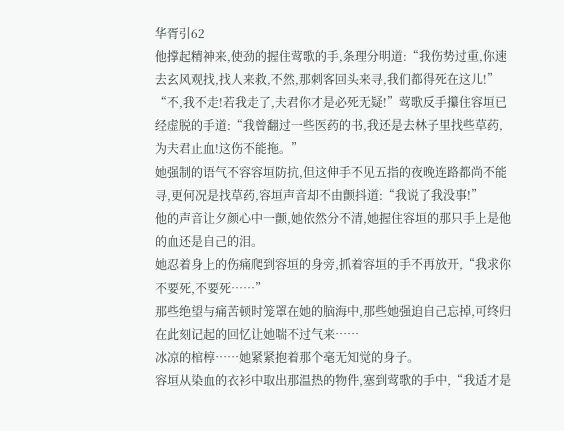华胥引62
他撑起精神来,使劲的握住莺歌的手,条理分明道:“我伤势过重,你速去玄风观找,找人来救,不然,那刺客回头来寻,我们都得死在这儿!”
“不,我不走!若我走了,夫君你才是必死无疑!”莺歌反手攥住容垣已经虚脱的手道:“我曾翻过一些医药的书,我还是去林子里找些草药,为夫君止血!这伤不能拖。”
她强制的语气不容容垣防抗,但这伸手不见五指的夜晚连路都尚不能寻,更何况是找草药,容垣声音却不由颤抖道:“我说了我没事!”
他的声音让夕颜心中一颤,她依然分不清,她握住容垣的那只手上是他的血还是自己的泪。
她忍着身上的伤痛爬到容垣的身旁,抓着容垣的手不再放开,“我求你不要死,不要死……”
那些绝望与痛苦顿时笼罩在她的脑海中,那些她强迫自己忘掉,可终归在此刻记起的回忆让她喘不过气来……
冰凉的棺椁……她紧紧抱着那个毫无知觉的身子。
容垣从染血的衣衫中取出那温热的物件,塞到莺歌的手中,“我适才是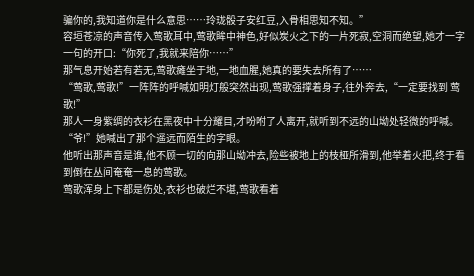骗你的,我知道你是什么意思……玲珑骰子安红豆,入骨相思知不知。”
容垣苍凉的声音传入莺歌耳中,莺歌眸中神色,好似炭火之下的一片死寂,空洞而绝望,她才一字一句的开口:“你死了,我就来陪你……”
那气息开始若有若无,莺歌瘫坐于地,一地血腥,她真的要失去所有了……
“莺歌,莺歌!”一阵阵的呼喊如明灯般突然出现,莺歌强撑着身子,往外奔去,“一定要找到 莺歌!”
那人一身紫绸的衣衫在黑夜中十分耀目,才吩咐了人离开,就听到不远的山坳处轻微的呼喊。
“爷!”她喊出了那个遥远而陌生的字眼。
他听出那声音是谁,他不顾一切的向那山坳冲去,险些被地上的枝桠所滑到,他举着火把,终于看到倒在丛间奄奄一息的莺歌。
莺歌浑身上下都是伤处,衣衫也破烂不堪,莺歌看着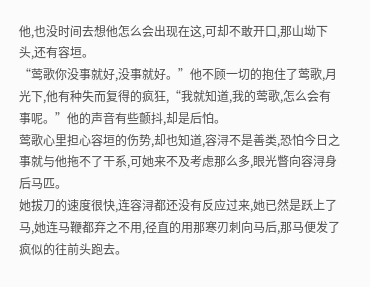他,也没时间去想他怎么会出现在这,可却不敢开口,那山坳下头,还有容垣。
“莺歌你没事就好,没事就好。”他不顾一切的抱住了莺歌,月光下,他有种失而复得的疯狂,“我就知道,我的莺歌,怎么会有事呢。”他的声音有些颤抖,却是后怕。
莺歌心里担心容垣的伤势,却也知道,容浔不是善类,恐怕今日之事就与他拖不了干系,可她来不及考虑那么多,眼光瞥向容浔身后马匹。
她拔刀的速度很快,连容浔都还没有反应过来,她已然是跃上了马,她连马鞭都弃之不用,径直的用那寒刃刺向马后,那马便发了疯似的往前头跑去。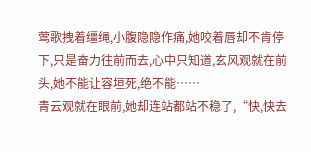莺歌拽着缰绳,小腹隐隐作痛,她咬着唇却不肯停下,只是奋力往前而去,心中只知道,玄风观就在前头,她不能让容垣死,绝不能……
青云观就在眼前,她却连站都站不稳了,“快,快去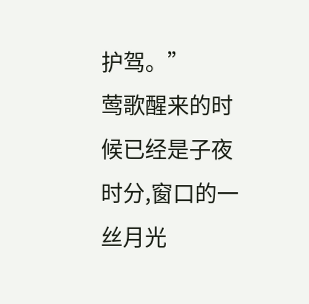护驾。”
莺歌醒来的时候已经是子夜时分,窗口的一丝月光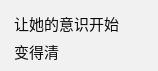让她的意识开始变得清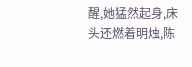醒,她猛然起身,床头还燃着明烛,陈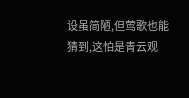设虽简陋,但莺歌也能猜到,这怕是青云观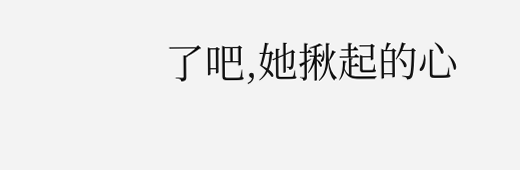了吧,她揪起的心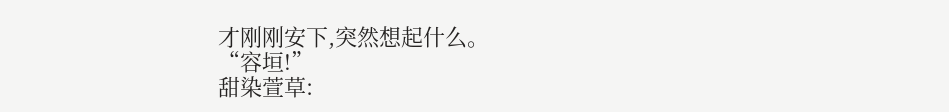才刚刚安下,突然想起什么。
“容垣!”
甜染萱草: